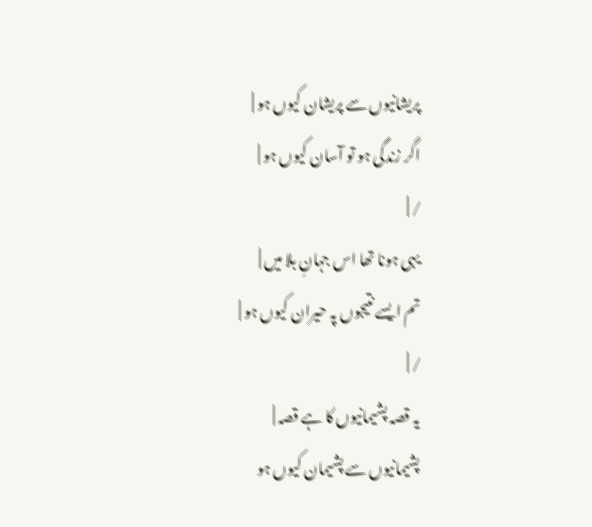پریشانیوں سے پریشان کیوں ہو |
اگر زندگی ہو تو آسان کیوں ہو |
/ |
یہی ہونا تھا اس جہانِ بلا میں |
تم ایسے نتیجوں پہ حیران کیوں ہو |
/ |
یہ قصہ پشیمانیوں کا ہے قصہ |
پشیمانیوں سے پشیمان کیوں ہو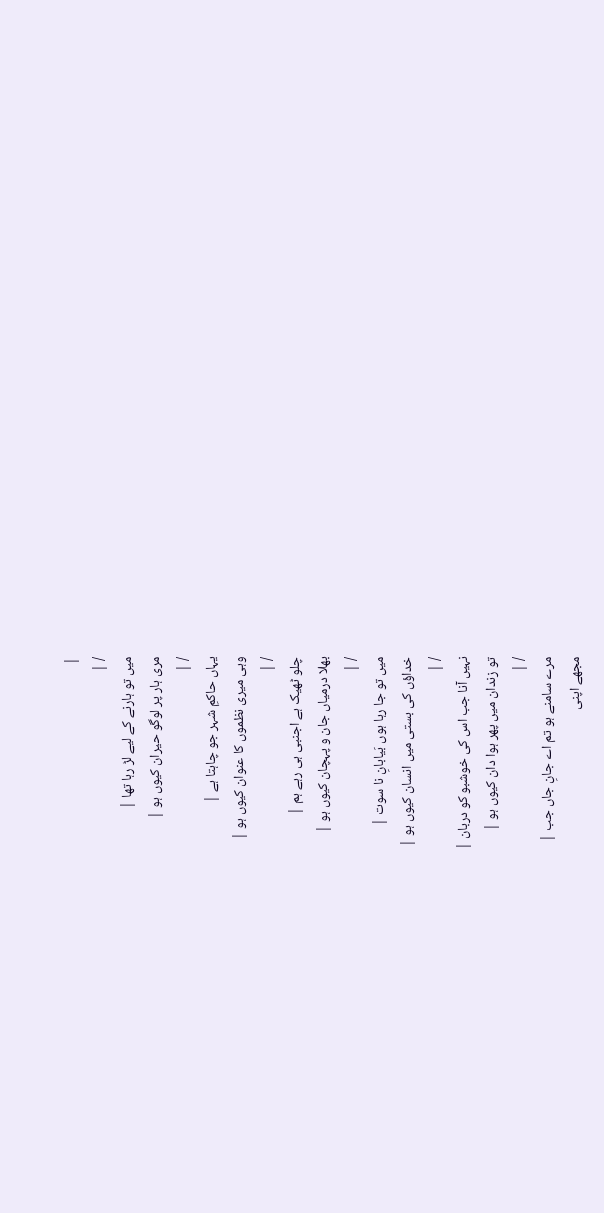|
/ |
میں تو ہارنے کے لیے لڑ رہا تھا |
مری ہار پر لوگو حیران کیوں ہو |
/ |
یہاں حاکمِ شہر جو چاہتا ہے |
وہی میری نظموں کا عنوان کیوں ہو |
/ |
چلو ٹھیک ہے اجنبی ہی رہے ہم |
بھلا درمیاں جان و پہچان کیوں ہو |
/ |
میں تو جا رہا ہوں بَیابانِ نا سوت |
خداؤں کی بستی میں انسان کیوں ہو |
/ |
نہیں آنا جب اس کی خوشبو کو دربان |
تو زندان میں پھر ہوا دان کیوں ہو |
/ |
مرے سامنے ہو تم اے جانِ جاں جب |
مجھے اپنی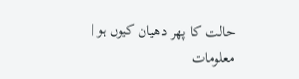حالت کا پھر دھیان کیوں ہو |
معلومات